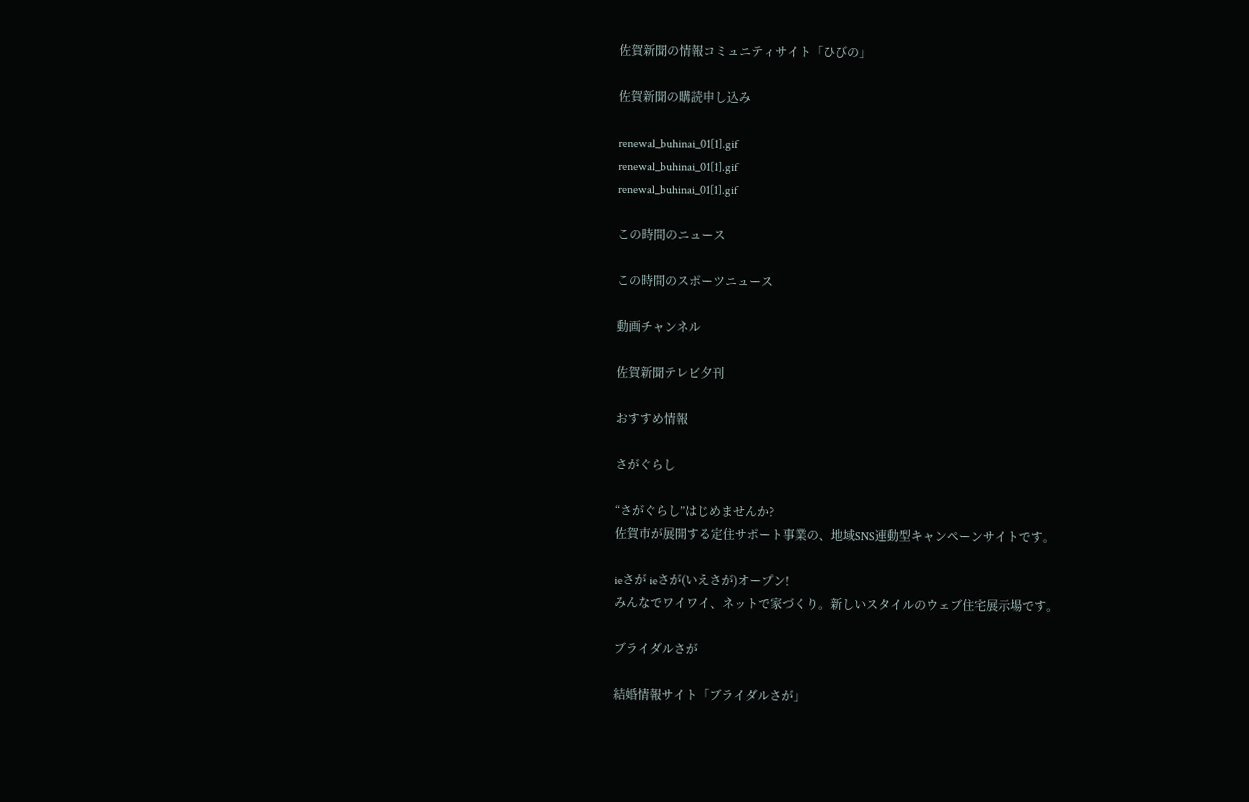佐賀新聞の情報コミュニティサイト「ひびの」

佐賀新聞の購読申し込み

renewal_buhinai_01[1].gif
renewal_buhinai_01[1].gif
renewal_buhinai_01[1].gif

この時間のニュース

この時間のスポーツニュース

動画チャンネル

佐賀新聞テレビ夕刊

おすすめ情報

さがぐらし

“さがぐらし”はじめませんか?
佐賀市が展開する定住サポート事業の、地域SNS連動型キャンペーンサイトです。

ieさが ieさが(いえさが)オープン!
みんなでワイワイ、ネットで家づくり。新しいスタイルのウェブ住宅展示場です。

ブライダルさが

結婚情報サイト「ブライダルさが」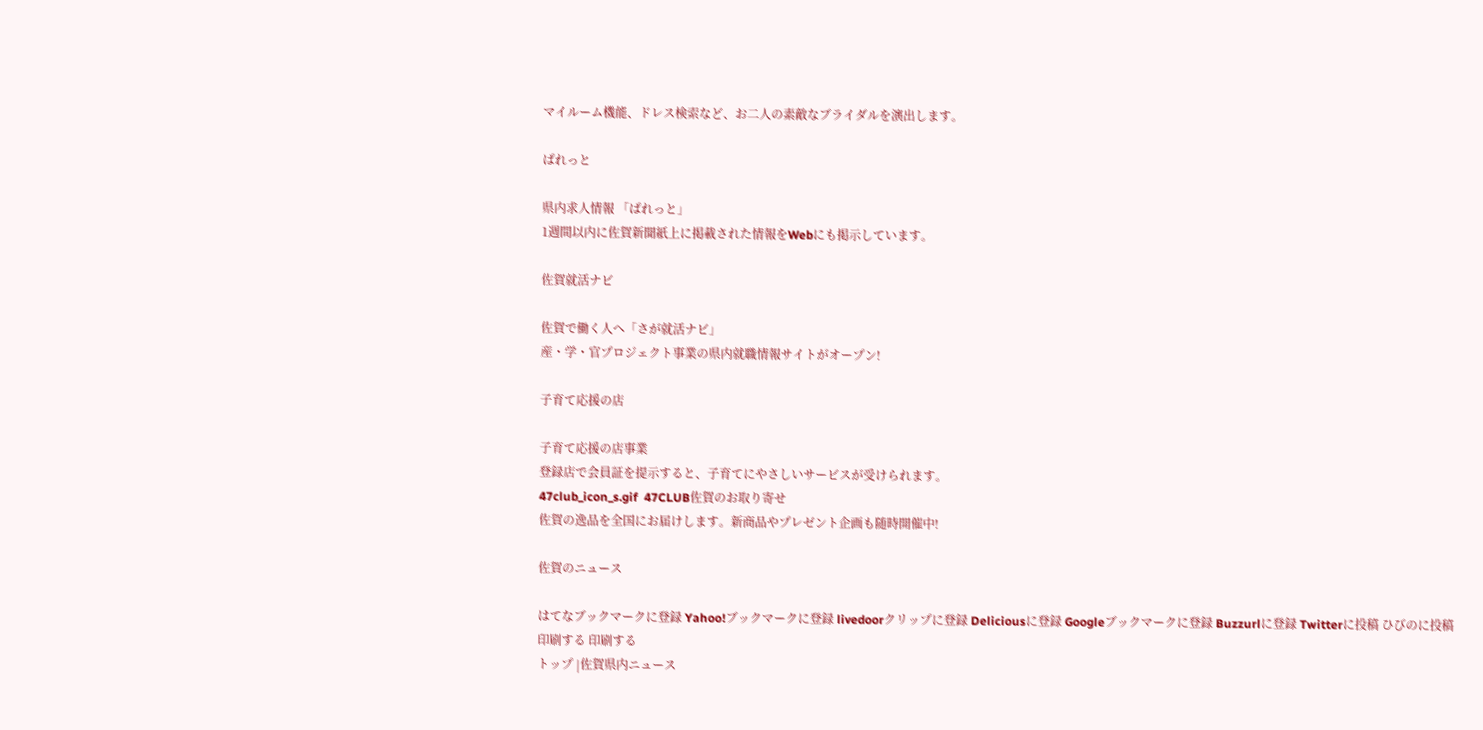マイルーム機能、ドレス検索など、お二人の素敵なブライダルを演出します。

ぱれっと

県内求人情報 「ぱれっと」
1週間以内に佐賀新聞紙上に掲載された情報をWebにも掲示しています。

佐賀就活ナビ

佐賀で働く人へ「さが就活ナビ」
産・学・官プロジェクト事業の県内就職情報サイトがオープン!

子育て応援の店

子育て応援の店事業
登録店で会員証を提示すると、子育てにやさしいサービスが受けられます。
47club_icon_s.gif  47CLUB佐賀のお取り寄せ
佐賀の逸品を全国にお届けします。新商品やプレゼント企画も随時開催中!

佐賀のニュース

はてなブックマークに登録 Yahoo!ブックマークに登録 livedoorクリップに登録 Deliciousに登録 Googleブックマークに登録 Buzzurlに登録 Twitterに投稿 ひびのに投稿
印刷する 印刷する
トップ |佐賀県内ニュース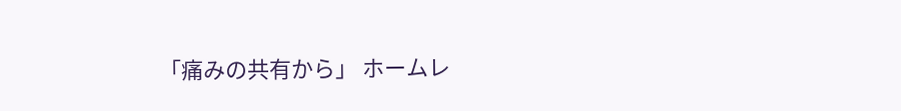「痛みの共有から」 ホームレ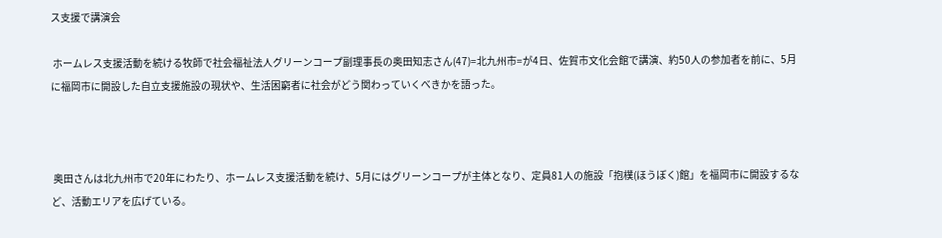ス支援で講演会

 ホームレス支援活動を続ける牧師で社会福祉法人グリーンコープ副理事長の奥田知志さん(47)=北九州市=が4日、佐賀市文化会館で講演、約50人の参加者を前に、5月に福岡市に開設した自立支援施設の現状や、生活困窮者に社会がどう関わっていくべきかを語った。



 奥田さんは北九州市で20年にわたり、ホームレス支援活動を続け、5月にはグリーンコープが主体となり、定員81人の施設「抱樸(ほうぼく)館」を福岡市に開設するなど、活動エリアを広げている。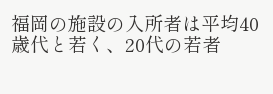福岡の施設の入所者は平均40歳代と若く、20代の若者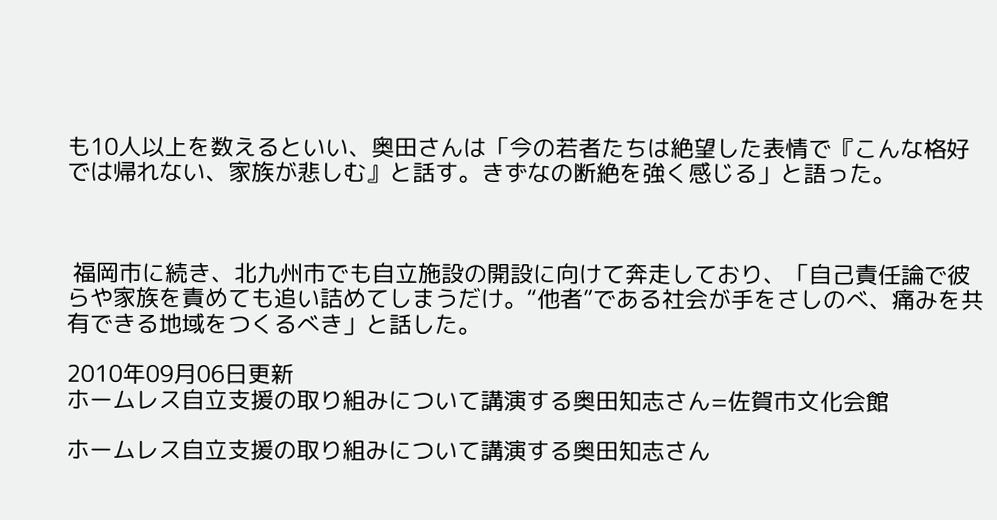も10人以上を数えるといい、奥田さんは「今の若者たちは絶望した表情で『こんな格好では帰れない、家族が悲しむ』と話す。きずなの断絶を強く感じる」と語った。



 福岡市に続き、北九州市でも自立施設の開設に向けて奔走しており、「自己責任論で彼らや家族を責めても追い詰めてしまうだけ。“他者”である社会が手をさしのべ、痛みを共有できる地域をつくるべき」と話した。

2010年09月06日更新
ホームレス自立支援の取り組みについて講演する奥田知志さん=佐賀市文化会館

ホームレス自立支援の取り組みについて講演する奥田知志さん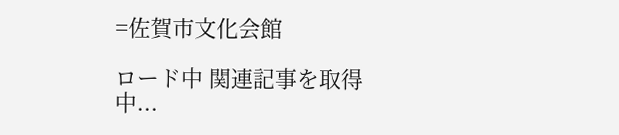=佐賀市文化会館

ロード中 関連記事を取得中...